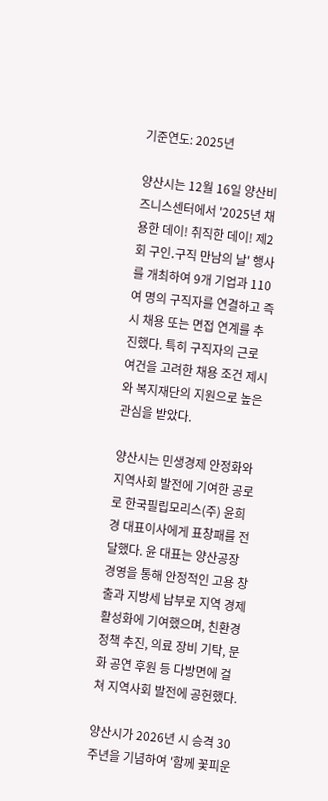기준연도: 2025년

양산시는 12월 16일 양산비즈니스센터에서 '2025년 채용한 데이! 취직한 데이! 제2회 구인․구직 만남의 날' 행사를 개최하여 9개 기업과 110여 명의 구직자를 연결하고 즉시 채용 또는 면접 연계를 추진했다. 특히 구직자의 근로 여건을 고려한 채용 조건 제시와 복지재단의 지원으로 높은 관심을 받았다.

양산시는 민생경제 안정화와 지역사회 발전에 기여한 공로로 한국필립모리스(주) 윤희경 대표이사에게 표창패를 전달했다. 윤 대표는 양산공장 경영을 통해 안정적인 고용 창출과 지방세 납부로 지역 경제 활성화에 기여했으며, 친환경 정책 추진, 의료 장비 기탁, 문화 공연 후원 등 다방면에 걸쳐 지역사회 발전에 공헌했다.

양산시가 2026년 시 승격 30주년을 기념하여 '함께 꽃피운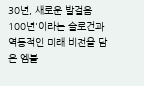30년, 새로운 발걸음 100년'이라는 슬로건과 역동적인 미래 비전을 담은 엠블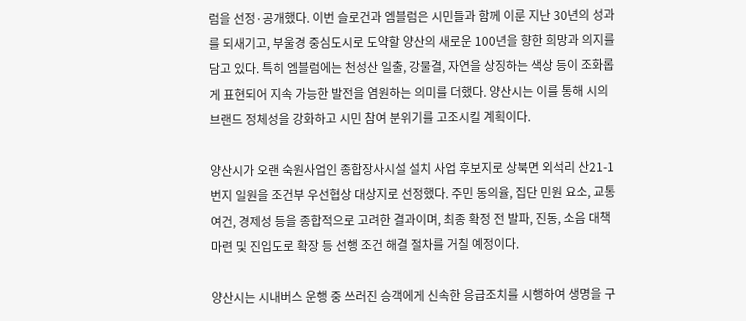럼을 선정·공개했다. 이번 슬로건과 엠블럼은 시민들과 함께 이룬 지난 30년의 성과를 되새기고, 부울경 중심도시로 도약할 양산의 새로운 100년을 향한 희망과 의지를 담고 있다. 특히 엠블럼에는 천성산 일출, 강물결, 자연을 상징하는 색상 등이 조화롭게 표현되어 지속 가능한 발전을 염원하는 의미를 더했다. 양산시는 이를 통해 시의 브랜드 정체성을 강화하고 시민 참여 분위기를 고조시킬 계획이다.

양산시가 오랜 숙원사업인 종합장사시설 설치 사업 후보지로 상북면 외석리 산21-1번지 일원을 조건부 우선협상 대상지로 선정했다. 주민 동의율, 집단 민원 요소, 교통 여건, 경제성 등을 종합적으로 고려한 결과이며, 최종 확정 전 발파, 진동, 소음 대책 마련 및 진입도로 확장 등 선행 조건 해결 절차를 거칠 예정이다.

양산시는 시내버스 운행 중 쓰러진 승객에게 신속한 응급조치를 시행하여 생명을 구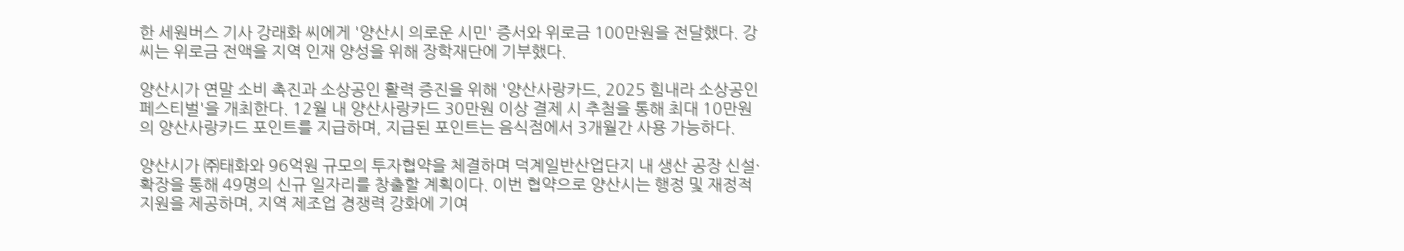한 세원버스 기사 강래화 씨에게 '양산시 의로운 시민' 증서와 위로금 100만원을 전달했다. 강 씨는 위로금 전액을 지역 인재 양성을 위해 장학재단에 기부했다.

양산시가 연말 소비 촉진과 소상공인 활력 증진을 위해 '양산사랑카드, 2025 힘내라 소상공인 페스티벌'을 개최한다. 12월 내 양산사랑카드 30만원 이상 결제 시 추첨을 통해 최대 10만원의 양산사랑카드 포인트를 지급하며, 지급된 포인트는 음식점에서 3개월간 사용 가능하다.

양산시가 ㈜태화와 96억원 규모의 투자협약을 체결하며 덕계일반산업단지 내 생산 공장 신설·확장을 통해 49명의 신규 일자리를 창출할 계획이다. 이번 협약으로 양산시는 행정 및 재정적 지원을 제공하며, 지역 제조업 경쟁력 강화에 기여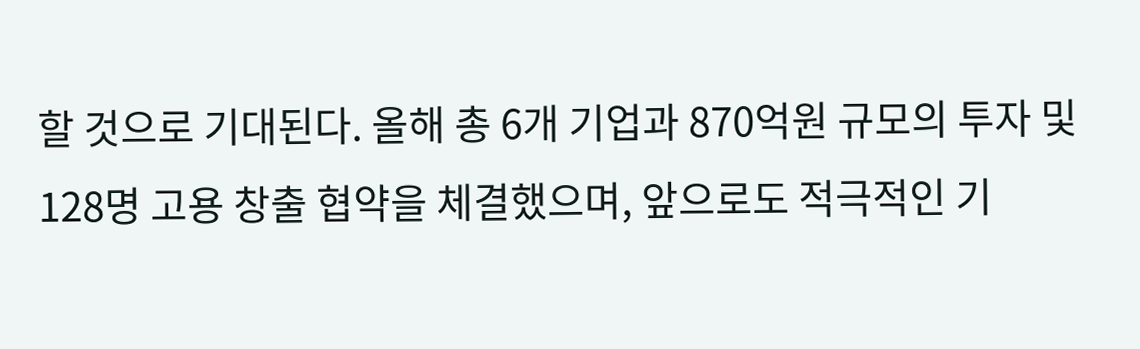할 것으로 기대된다. 올해 총 6개 기업과 870억원 규모의 투자 및 128명 고용 창출 협약을 체결했으며, 앞으로도 적극적인 기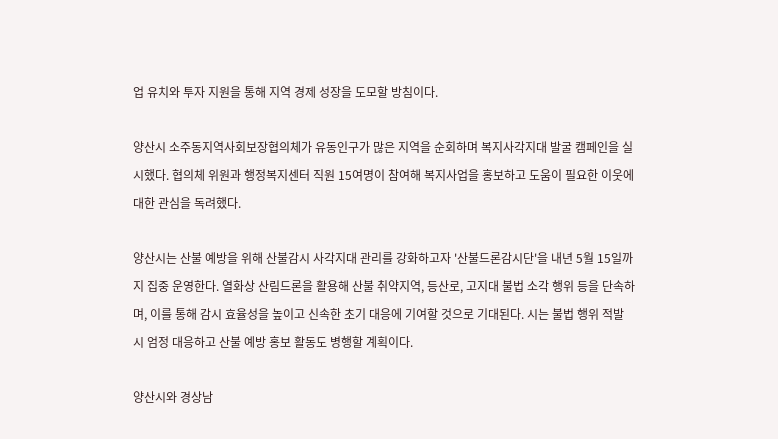업 유치와 투자 지원을 통해 지역 경제 성장을 도모할 방침이다.

양산시 소주동지역사회보장협의체가 유동인구가 많은 지역을 순회하며 복지사각지대 발굴 캠페인을 실시했다. 협의체 위원과 행정복지센터 직원 15여명이 참여해 복지사업을 홍보하고 도움이 필요한 이웃에 대한 관심을 독려했다.

양산시는 산불 예방을 위해 산불감시 사각지대 관리를 강화하고자 '산불드론감시단'을 내년 5월 15일까지 집중 운영한다. 열화상 산림드론을 활용해 산불 취약지역, 등산로, 고지대 불법 소각 행위 등을 단속하며, 이를 통해 감시 효율성을 높이고 신속한 초기 대응에 기여할 것으로 기대된다. 시는 불법 행위 적발 시 엄정 대응하고 산불 예방 홍보 활동도 병행할 계획이다.

양산시와 경상남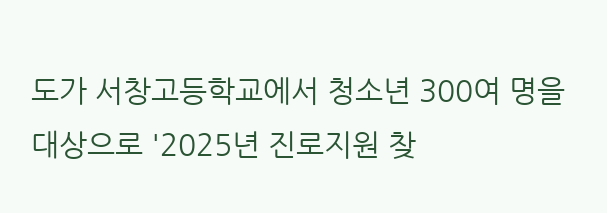도가 서창고등학교에서 청소년 300여 명을 대상으로 '2025년 진로지원 찾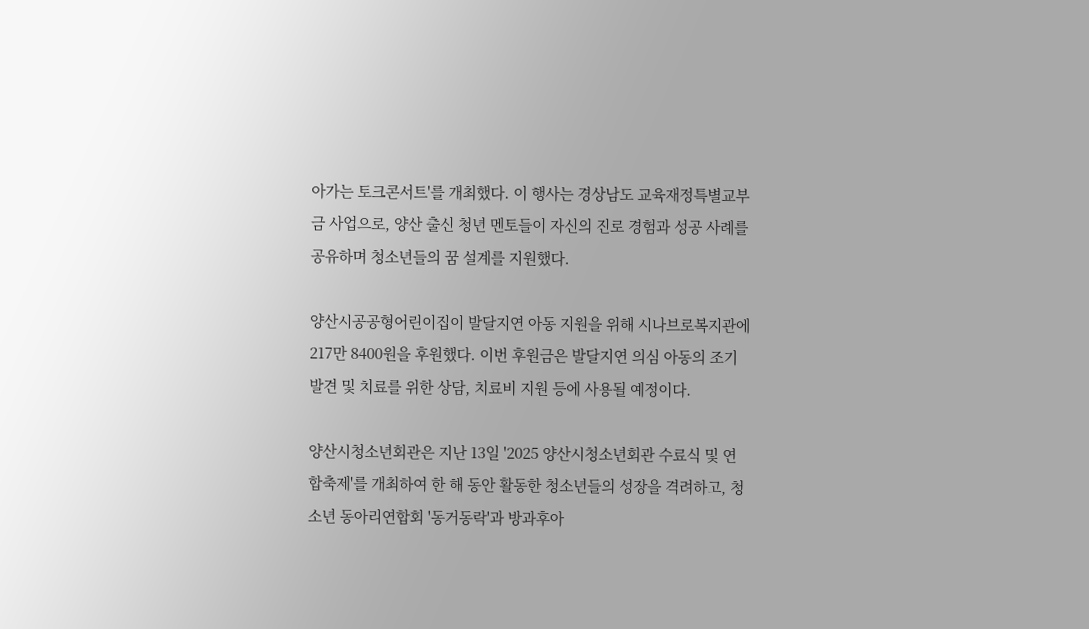아가는 토크콘서트'를 개최했다. 이 행사는 경상남도 교육재정특별교부금 사업으로, 양산 출신 청년 멘토들이 자신의 진로 경험과 성공 사례를 공유하며 청소년들의 꿈 설계를 지원했다.

양산시공공형어린이집이 발달지연 아동 지원을 위해 시나브로복지관에 217만 8400원을 후원했다. 이번 후원금은 발달지연 의심 아동의 조기 발견 및 치료를 위한 상담, 치료비 지원 등에 사용될 예정이다.

양산시청소년회관은 지난 13일 '2025 양산시청소년회관 수료식 및 연합축제'를 개최하여 한 해 동안 활동한 청소년들의 성장을 격려하고, 청소년 동아리연합회 '동거동락'과 방과후아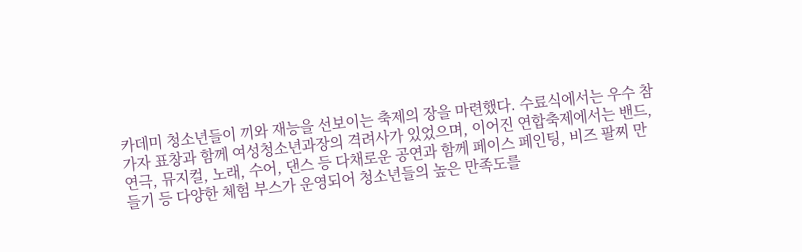카데미 청소년들이 끼와 재능을 선보이는 축제의 장을 마련했다. 수료식에서는 우수 참가자 표창과 함께 여성청소년과장의 격려사가 있었으며, 이어진 연합축제에서는 밴드, 연극, 뮤지컬, 노래, 수어, 댄스 등 다채로운 공연과 함께 페이스 페인팅, 비즈 팔찌 만들기 등 다양한 체험 부스가 운영되어 청소년들의 높은 만족도를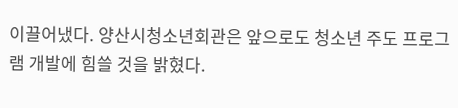이끌어냈다. 양산시청소년회관은 앞으로도 청소년 주도 프로그램 개발에 힘쓸 것을 밝혔다.